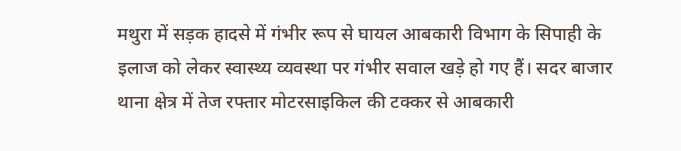मथुरा में सड़क हादसे में गंभीर रूप से घायल आबकारी विभाग के सिपाही के इलाज को लेकर स्वास्थ्य व्यवस्था पर गंभीर सवाल खड़े हो गए हैं। सदर बाजार थाना क्षेत्र में तेज रफ्तार मोटरसाइकिल की टक्कर से आबकारी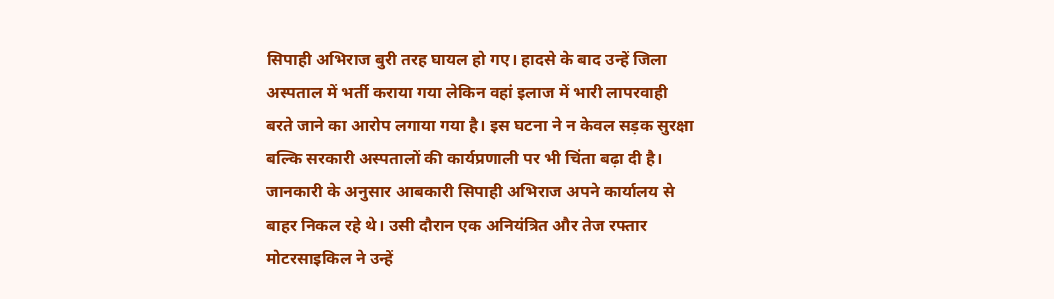सिपाही अभिराज बुरी तरह घायल हो गए। हादसे के बाद उन्हें जिला अस्पताल में भर्ती कराया गया लेकिन वहां इलाज में भारी लापरवाही बरते जाने का आरोप लगाया गया है। इस घटना ने न केवल सड़क सुरक्षा बल्कि सरकारी अस्पतालों की कार्यप्रणाली पर भी चिंता बढ़ा दी है।
जानकारी के अनुसार आबकारी सिपाही अभिराज अपने कार्यालय से बाहर निकल रहे थे। उसी दौरान एक अनियंत्रित और तेज रफ्तार मोटरसाइकिल ने उन्हें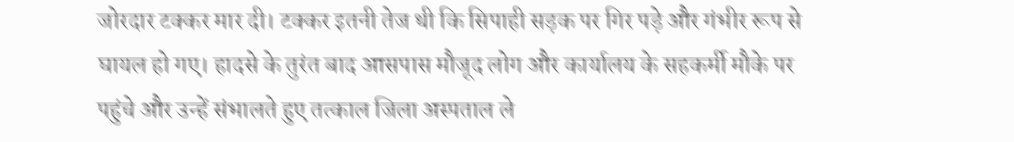जोरदार टक्कर मार दी। टक्कर इतनी तेज थी कि सिपाही सड़क पर गिर पड़े और गंभीर रूप से घायल हो गए। हादसे के तुरंत बाद आसपास मौजूद लोग और कार्यालय के सहकर्मी मौके पर पहुंचे और उन्हें संभालते हुए तत्काल जिला अस्पताल ले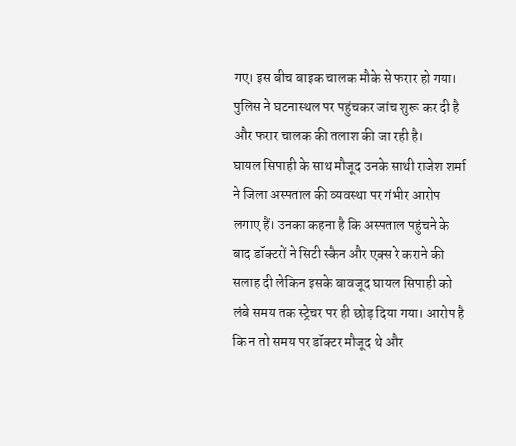गए। इस बीच बाइक चालक मौके से फरार हो गया। पुलिस ने घटनास्थल पर पहुंचकर जांच शुरू कर दी है और फरार चालक की तलाश की जा रही है।
घायल सिपाही के साथ मौजूद उनके साथी राजेश शर्मा ने जिला अस्पताल की व्यवस्था पर गंभीर आरोप लगाए हैं। उनका कहना है कि अस्पताल पहुंचने के बाद डॉक्टरों ने सिटी स्कैन और एक्स रे कराने की सलाह दी लेकिन इसके बावजूद घायल सिपाही को लंबे समय तक स्ट्रेचर पर ही छोड़ दिया गया। आरोप है कि न तो समय पर डॉक्टर मौजूद थे और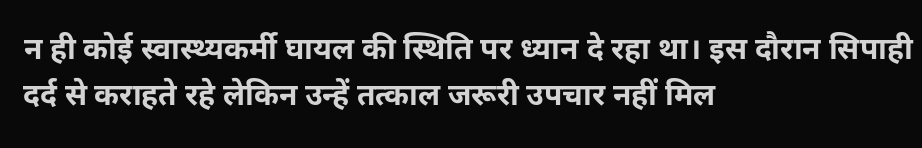न ही कोई स्वास्थ्यकर्मी घायल की स्थिति पर ध्यान दे रहा था। इस दौरान सिपाही दर्द से कराहते रहे लेकिन उन्हें तत्काल जरूरी उपचार नहीं मिल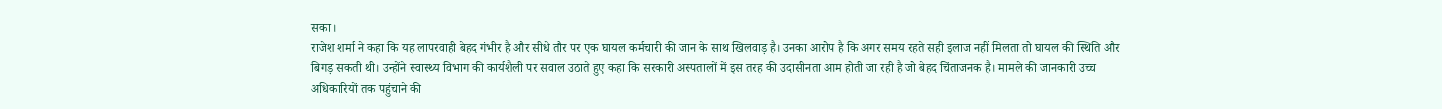सका।
राजेश शर्मा ने कहा कि यह लापरवाही बेहद गंभीर है और सीधे तौर पर एक घायल कर्मचारी की जान के साथ खिलवाड़ है। उनका आरोप है कि अगर समय रहते सही इलाज नहीं मिलता तो घायल की स्थिति और बिगड़ सकती थी। उन्होंने स्वास्थ्य विभाग की कार्यशैली पर सवाल उठाते हुए कहा कि सरकारी अस्पतालों में इस तरह की उदासीनता आम होती जा रही है जो बेहद चिंताजनक है। मामले की जानकारी उच्च अधिकारियों तक पहुंचाने की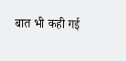बात भी कही गई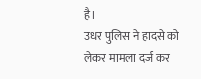है।
उधर पुलिस ने हादसे को लेकर मामला दर्ज कर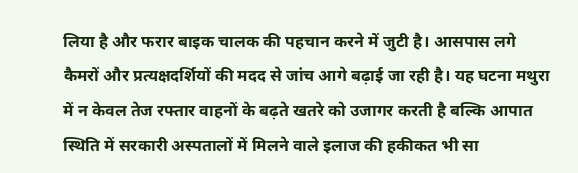लिया है और फरार बाइक चालक की पहचान करने में जुटी है। आसपास लगे कैमरों और प्रत्यक्षदर्शियों की मदद से जांच आगे बढ़ाई जा रही है। यह घटना मथुरा में न केवल तेज रफ्तार वाहनों के बढ़ते खतरे को उजागर करती है बल्कि आपात स्थिति में सरकारी अस्पतालों में मिलने वाले इलाज की हकीकत भी सा